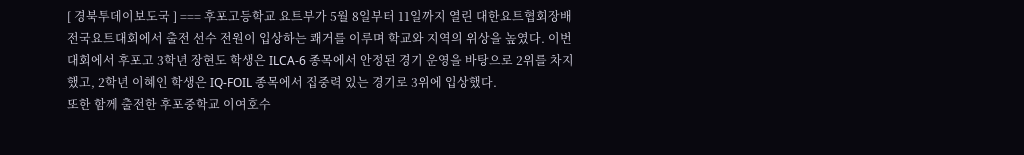[ 경북투데이보도국 ] === 후포고등학교 요트부가 5월 8일부터 11일까지 열린 대한요트협회장배 전국요트대회에서 출전 선수 전원이 입상하는 쾌거를 이루며 학교와 지역의 위상을 높였다. 이번 대회에서 후포고 3학년 장현도 학생은 ILCA-6 종목에서 안정된 경기 운영을 바탕으로 2위를 차지했고, 2학년 이혜인 학생은 IQ‑FOIL 종목에서 집중력 있는 경기로 3위에 입상했다.
또한 함께 출전한 후포중학교 이여호수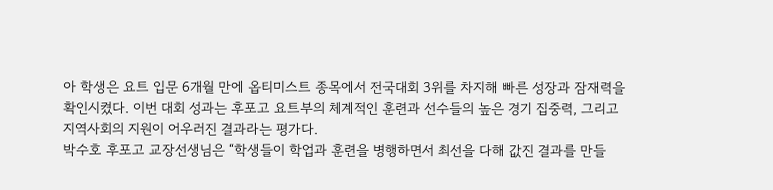아 학생은 요트 입문 6개월 만에 옵티미스트 종목에서 전국대회 3위를 차지해 빠른 성장과 잠재력을 확인시켰다. 이번 대회 성과는 후포고 요트부의 체계적인 훈련과 선수들의 높은 경기 집중력, 그리고 지역사회의 지원이 어우러진 결과라는 평가다.
박수호 후포고 교장선생님은 “학생들이 학업과 훈련을 병행하면서 최선을 다해 값진 결과를 만들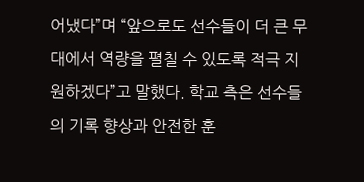어냈다”며 “앞으로도 선수들이 더 큰 무대에서 역량을 펼칠 수 있도록 적극 지원하겠다”고 말했다. 학교 측은 선수들의 기록 향상과 안전한 훈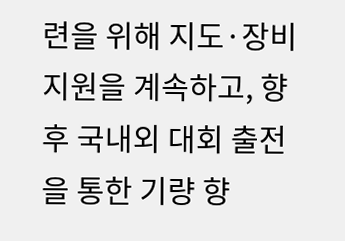련을 위해 지도·장비 지원을 계속하고, 향후 국내외 대회 출전을 통한 기량 향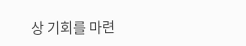상 기회를 마련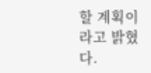할 계획이라고 밝혔다.